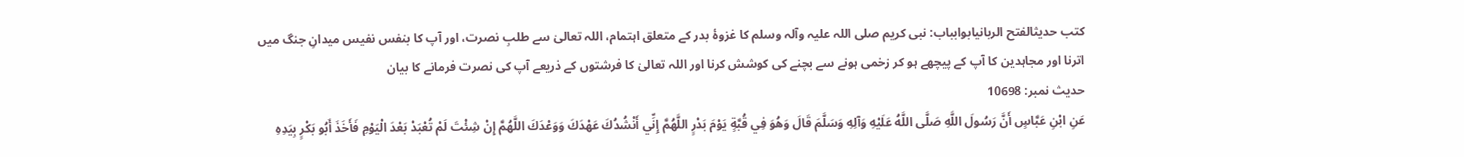کتب حدیثالفتح الربانیابوابباب: نبی کریم صلی اللہ علیہ وآلہ وسلم کا غزوۂ بدر کے متعلق اہتمام، اللہ تعالیٰ سے طلبِ نصرت، اور آپ کا بنفس نفیس میدانِ جنگ میں اترنا اور مجاہدین کا آپ کے پیچھے ہو کر زخمی ہونے سے بچنے کی کوشش کرنا اور اللہ تعالیٰ کا فرشتوں کے ذریعے آپ کی نصرت فرمانے کا بیان
حدیث نمبر: 10698
عَنِ ابْنِ عَبَّاسٍ أَنَّ رَسُولَ اللَّهِ صَلَّى اللَّهُ عَلَيْهِ وَآلِهِ وَسَلَّمَ قَالَ وَهُوَ فِي قُبَّةٍ يَوْمَ بَدْرٍ اللَّهُمَّ إِنِّي أَنْشُدُكَ عَهْدَكَ وَوَعْدَكَ اللَّهُمَّ إِنْ شِئْتَ لَمْ تُعْبَدْ بَعْدَ الْيَوْمِ فَأَخَذَ أَبُو بَكْرٍ بِيَدِهِ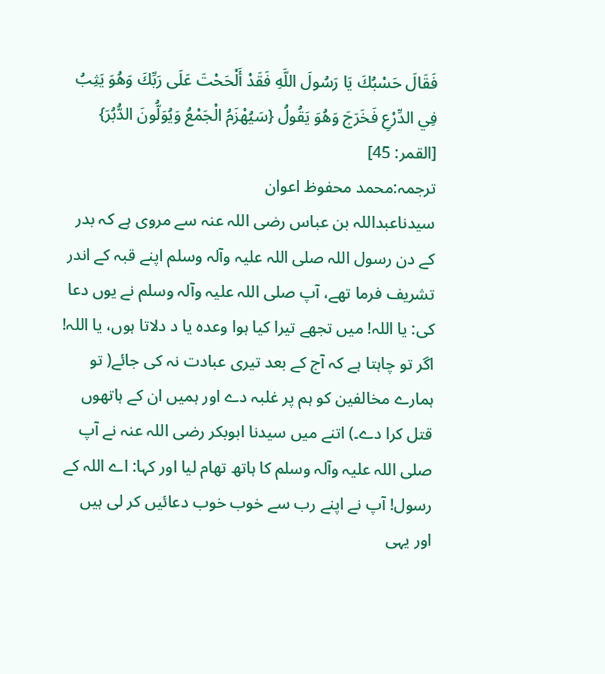فَقَالَ حَسْبُكَ يَا رَسُولَ اللَّهِ فَقَدْ أَلْحَحْتَ عَلَى رَبِّكَ وَهُوَ يَثِبُ فِي الدِّرْعِ فَخَرَجَ وَهُوَ يَقُولُ {سَيُهْزَمُ الْجَمْعُ وَيُوَلُّونَ الدُّبُرَ} [القمر: 45]
ترجمہ:محمد محفوظ اعوان
سیدناعبداللہ بن عباس رضی اللہ عنہ سے مروی ہے کہ بدر کے دن رسول اللہ صلی اللہ علیہ وآلہ وسلم اپنے قبہ کے اندر تشریف فرما تھے، آپ صلی اللہ علیہ وآلہ وسلم نے یوں دعا کی: یا اللہ! میں تجھے تیرا کیا ہوا وعدہ یا د دلاتا ہوں، یا اللہ! اگر تو چاہتا ہے کہ آج کے بعد تیری عبادت نہ کی جائے( تو ہمارے مخالفین کو ہم پر غلبہ دے اور ہمیں ان کے ہاتھوں قتل کرا دے۔) اتنے میں سیدنا ابوبکر رضی اللہ عنہ نے آپ صلی اللہ علیہ وآلہ وسلم کا ہاتھ تھام لیا اور کہا: اے اللہ کے رسول! آپ نے اپنے رب سے خوب خوب دعائیں کر لی ہیں اور یہی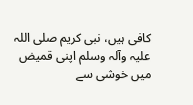کافی ہیں، نبی کریم صلی اللہ علیہ وآلہ وسلم اپنی قمیض میں خوشی سے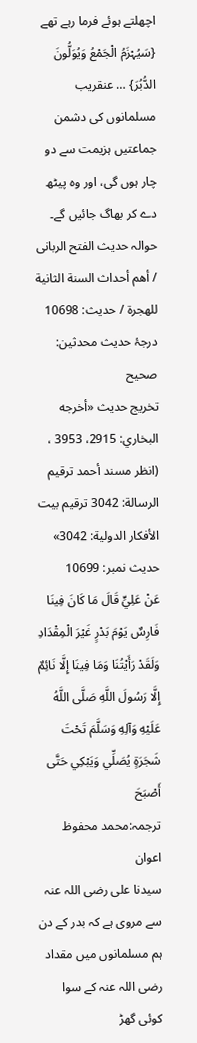اچھلتے ہوئے فرما رہے تھے {سَیُہْزَمُ الْجَمْعُ وَیُوَلُّونَ الدُّبُرَ} … عنقریب مسلمانوں کی دشمن جماعتیں ہزیمت سے دو چار ہوں گی، اور وہ پیٹھ دے کر بھاگ جائیں گے۔
حوالہ حدیث الفتح الربانی / أهم أحداث السنة الثانية للهجرة / حدیث: 10698
درجۂ حدیث محدثین: صحیح
تخریج حدیث «أخرجه البخاري: 2915، 3953 ، (انظر مسند أحمد ترقيم الرسالة: 3042 ترقیم بيت الأفكار الدولية: 3042»
حدیث نمبر: 10699
عَنْ عَلِيٍّ قَالَ مَا كَانَ فِينَا فَارِسٌ يَوْمَ بَدْرٍ غَيْرَ الْمِقْدَادِ وَلَقَدْ رَأَيْتُنَا وَمَا فِينَا إِلَّا نَائِمٌ إِلَّا رَسُولَ اللَّهِ صَلَّى اللَّهُ عَلَيْهِ وَآلِهِ وَسَلَّمَ تَحْتَ شَجَرَةٍ يُصَلِّي وَيَبْكِي حَتَّى أَصْبَحَ
ترجمہ:محمد محفوظ اعوان
سیدنا علی رضی اللہ عنہ سے مروی ہے کہ بدر کے دن ہم مسلمانوں میں مقداد رضی اللہ عنہ کے سوا کوئی گھڑ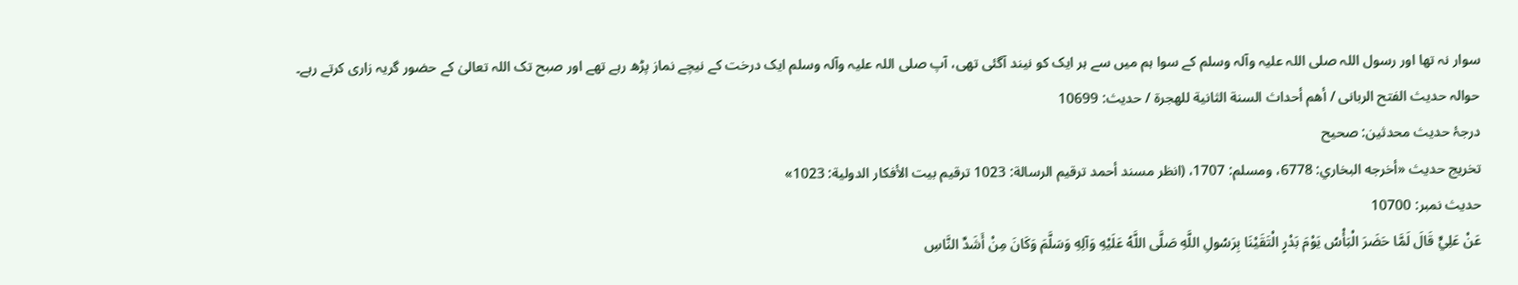سوار نہ تھا اور رسول اللہ صلی اللہ علیہ وآلہ وسلم کے سوا ہم میں سے ہر ایک کو نیند آگئی تھی، آپ صلی اللہ علیہ وآلہ وسلم ایک درخت کے نیچے نماز پڑھ رہے تھے اور صبح تک اللہ تعالیٰ کے حضور گریہ زاری کرتے رہے۔
حوالہ حدیث الفتح الربانی / أهم أحداث السنة الثانية للهجرة / حدیث: 10699
درجۂ حدیث محدثین: صحیح
تخریج حدیث «أخرجه البخاري: 6778، ومسلم: 1707، (انظر مسند أحمد ترقيم الرسالة: 1023 ترقیم بيت الأفكار الدولية: 1023»
حدیث نمبر: 10700
عَنْ عَلِيٍّ قَالَ لَمَّا حَضَرَ الْبَأْسُ يَوْمَ بَدْرٍ الْتَقَيْنَا بِرَسُولِ اللَّهِ صَلَّى اللَّهُ عَلَيْهِ وَآلِهِ وَسَلَّمَ وَكَانَ مِنْ أَشَدِّ النَّاسِ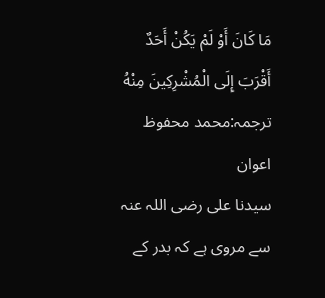مَا كَانَ أَوْ لَمْ يَكُنْ أَحَدٌ أَقْرَبَ إِلَى الْمُشْرِكِينَ مِنْهُ
ترجمہ:محمد محفوظ اعوان
سیدنا علی رضی اللہ عنہ سے مروی ہے کہ بدر کے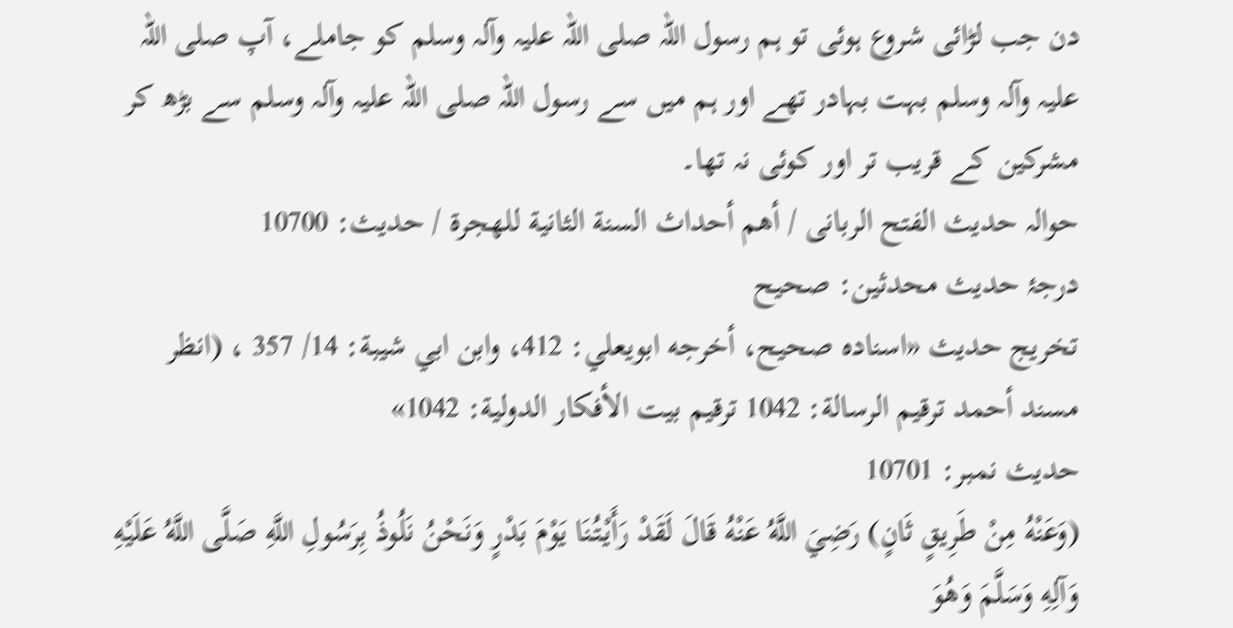دن جب لڑائی شروع ہوئی تو ہم رسول اللہ صلی اللہ علیہ وآلہ وسلم کو جاملے، آپ صلی اللہ علیہ وآلہ وسلم بہت بہادر تھے اور ہم میں سے رسول اللہ صلی اللہ علیہ وآلہ وسلم سے بڑھ کر مشرکین کے قریب تر اور کوئی نہ تھا۔
حوالہ حدیث الفتح الربانی / أهم أحداث السنة الثانية للهجرة / حدیث: 10700
درجۂ حدیث محدثین: صحیح
تخریج حدیث «اسناده صحيح، أخرجه ابويعلي: 412، وابن ابي شيبة: 14/ 357 ، (انظر مسند أحمد ترقيم الرسالة: 1042 ترقیم بيت الأفكار الدولية: 1042»
حدیث نمبر: 10701
(وَعَنْهُ مِنْ طَرِيقٍ ثَانٍ) رَضِيَ اللَّهُ عَنْهُ قَالَ لَقَدْ رَأَيْتُنَا يَوْمَ بَدْرٍ وَنَحْنُ نَلُوذُ بِرَسُولِ اللَّهِ صَلَّى اللَّهُ عَلَيْهِ وَآلِهِ وَسَلَّمَ وَهُوَ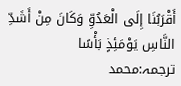أَقْرَبُنَا إِلَى الْعَدُوِّ وَكَانَ مِنْ أَشَدِّ النَّاسِ يَوْمَئِذٍ بَأْسًا
ترجمہ:محمد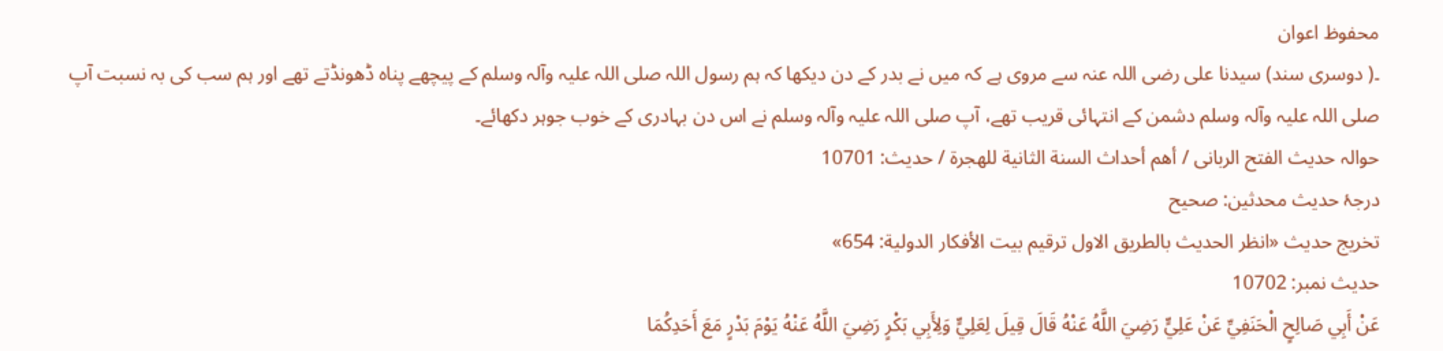محفوظ اعوان
۔( دوسری سند) سیدنا علی رضی اللہ عنہ سے مروی ہے کہ میں نے بدر کے دن دیکھا کہ ہم رسول اللہ صلی اللہ علیہ وآلہ وسلم کے پیچھے پناہ ڈھونڈتے تھے اور ہم سب کی بہ نسبت آپ صلی اللہ علیہ وآلہ وسلم دشمن کے انتہائی قریب تھے، آپ صلی اللہ علیہ وآلہ وسلم نے اس دن بہادری کے خوب جوہر دکھائے۔
حوالہ حدیث الفتح الربانی / أهم أحداث السنة الثانية للهجرة / حدیث: 10701
درجۂ حدیث محدثین: صحیح
تخریج حدیث «انظر الحديث بالطريق الاول ترقیم بيت الأفكار الدولية: 654»
حدیث نمبر: 10702
عَنْ أَبِي صَالِحٍ الْحَنَفِيِّ عَنْ عَلِيٍّ رَضِيَ اللَّهُ عَنْهُ قَالَ قِيلَ لِعَلِيٍّ وَلِأَبِي بَكْرٍ رَضِيَ اللَّهُ عَنْهُ يَوْمَ بَدْرٍ مَعَ أَحَدِكُمَا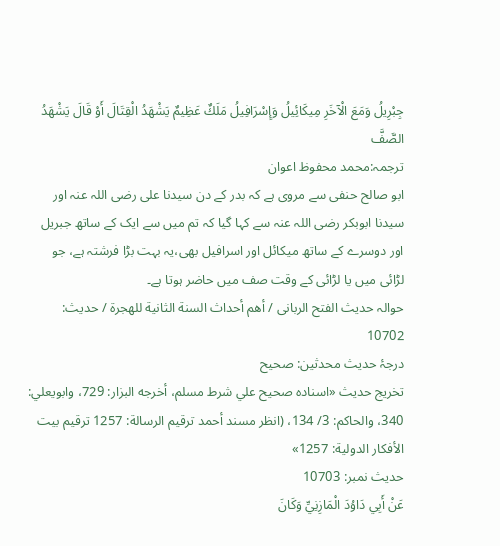جِبْرِيلُ وَمَعَ الْآخَرِ مِيكَائِيلُ وَإِسْرَافِيلُ مَلَكٌ عَظِيمٌ يَشْهَدُ الْقِتَالَ أَوْ قَالَ يَشْهَدُ الصَّفَّ
ترجمہ:محمد محفوظ اعوان
ابو صالح حنفی سے مروی ہے کہ بدر کے دن سیدنا علی رضی اللہ عنہ اور سیدنا ابوبکر رضی اللہ عنہ سے کہا گیا کہ تم میں سے ایک کے ساتھ جبریل اور دوسرے کے ساتھ میکائل اور اسرافیل بھی،یہ بہت بڑا فرشتہ ہے، جو لڑائی میں یا لڑائی کے وقت صف میں حاضر ہوتا ہے۔
حوالہ حدیث الفتح الربانی / أهم أحداث السنة الثانية للهجرة / حدیث: 10702
درجۂ حدیث محدثین: صحیح
تخریج حدیث «اسناده صحيح علي شرط مسلم، أخرجه البزار: 729، وابويعلي: 340، والحاكم: 3/ 134، (انظر مسند أحمد ترقيم الرسالة: 1257 ترقیم بيت الأفكار الدولية: 1257»
حدیث نمبر: 10703
عَنْ أَبِي دَاوُدَ الْمَازِنِيِّ وَكَانَ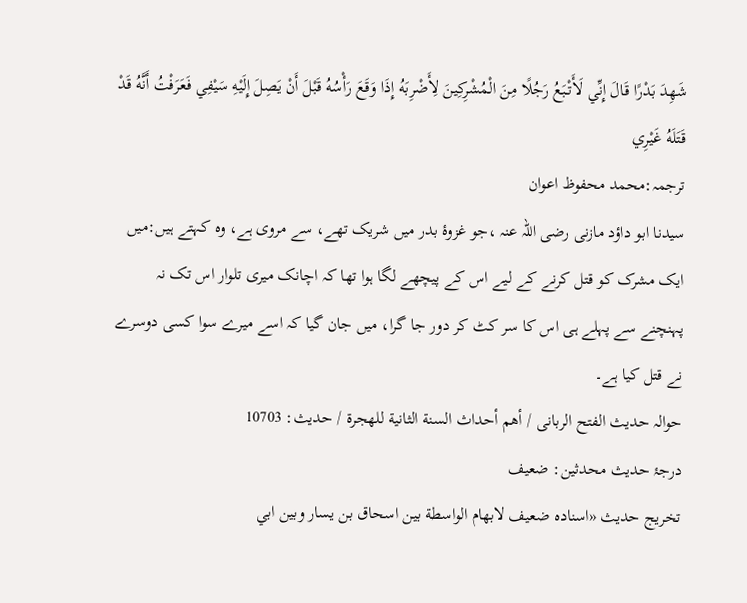شَهِدَ بَدْرًا قَالَ إِنِّي لَأَتْبَعُ رَجُلًا مِنَ الْمُشْرِكِينَ لِأَضْرِبَهُ إِذَا وَقَعَ رَأْسُهُ قَبْلَ أَنْ يَصِلَ إِلَيْهِ سَيْفِي فَعَرَفْتُ أَنَّهُ قَدْ قَتَلَهُ غَيْرِي
ترجمہ:محمد محفوظ اعوان
سیدنا ابو داؤد مازنی رضی اللہ عنہ ،جو غزوۂ بدر میں شریک تھے، سے مروی ہے، وہ کہتے ہیں:میں ایک مشرک کو قتل کرنے کے لیے اس کے پیچھے لگا ہوا تھا کہ اچانک میری تلوار اس تک نہ پہنچنے سے پہلے ہی اس کا سر کٹ کر دور جا گرا، میں جان گیا کہ اسے میرے سوا کسی دوسرے نے قتل کیا ہے۔
حوالہ حدیث الفتح الربانی / أهم أحداث السنة الثانية للهجرة / حدیث: 10703
درجۂ حدیث محدثین: ضعیف
تخریج حدیث «اسناده ضعيف لابھام الواسطة بين اسحاق بن يسار وبين ابي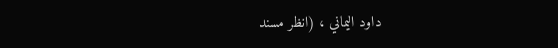داود اليماني ، (انظر مسند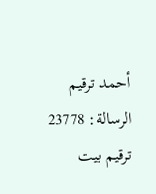أحمد ترقيم الرسالة: 23778 ترقیم بيت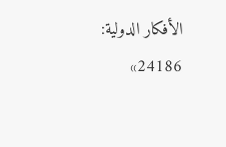الأفكار الدولية: 24186»